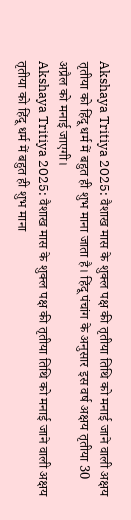Akshaya Tritiya 2025: वैशाख मास के शुक्ल पक्ष की तृतीया तिथि को मनाई जाने वाली अक्षय तृतीया को हिंदू धर्म में बहुत ही शुभ माना जाता है। हिंदू पंचांग के अनुसार इस वर्ष अक्षय तृतीया 30 अप्रैल को मनाई जाएगी।
Akshaya Tritiya 2025: वैशाख मास के शुक्ल पक्ष की तृतीया तिथि को मनाई जाने वाली अक्षय तृतीया को हिंदू धर्म में बहुत ही शुभ माना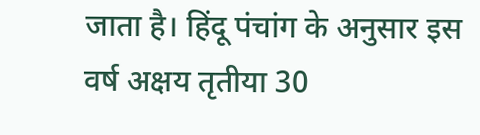जाता है। हिंदू पंचांग के अनुसार इस वर्ष अक्षय तृतीया 30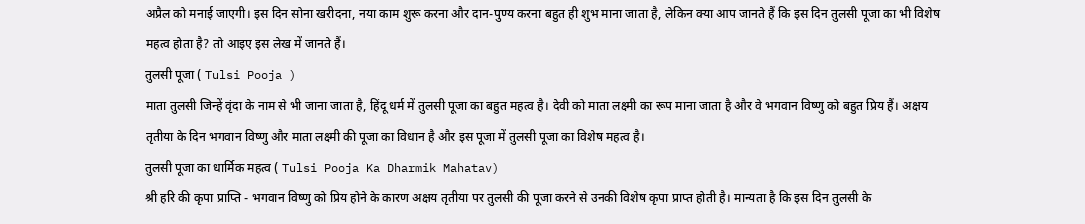अप्रैल को मनाई जाएगी। इस दिन सोना खरीदना, नया काम शुरू करना और दान-पुण्य करना बहुत ही शुभ माना जाता है, लेकिन क्या आप जानते हैं कि इस दिन तुलसी पूजा का भी विशेष महत्व होता है? तो आइए इस लेख में जानते हैं।
तुलसी पूजा ( Tulsi Pooja )
माता तुलसी जिन्हें वृंदा के नाम से भी जाना जाता है, हिंदू धर्म में तुलसी पूजा का बहुत महत्व है। देवी को माता लक्ष्मी का रूप माना जाता है और वे भगवान विष्णु को बहुत प्रिय हैं। अक्षय तृतीया के दिन भगवान विष्णु और माता लक्ष्मी की पूजा का विधान है और इस पूजा में तुलसी पूजा का विशेष महत्व है।
तुलसी पूजा का धार्मिक महत्व ( Tulsi Pooja Ka Dharmik Mahatav)
श्री हरि की कृपा प्राप्ति - भगवान विष्णु को प्रिय होने के कारण अक्षय तृतीया पर तुलसी की पूजा करने से उनकी विशेष कृपा प्राप्त होती है। मान्यता है कि इस दिन तुलसी के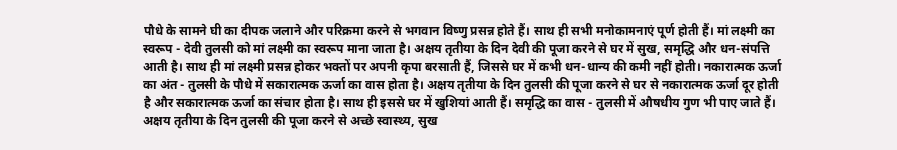पौधे के सामने घी का दीपक जलाने और परिक्रमा करने से भगवान विष्णु प्रसन्न होते हैं। साथ ही सभी मनोकामनाएं पूर्ण होती हैं। मां लक्ष्मी का स्वरूप - देवी तुलसी को मां लक्ष्मी का स्वरूप माना जाता है। अक्षय तृतीया के दिन देवी की पूजा करने से घर में सुख, समृद्धि और धन-संपत्ति आती है। साथ ही मां लक्ष्मी प्रसन्न होकर भक्तों पर अपनी कृपा बरसाती हैं, जिससे घर में कभी धन-धान्य की कमी नहीं होती। नकारात्मक ऊर्जा का अंत - तुलसी के पौधे में सकारात्मक ऊर्जा का वास होता है। अक्षय तृतीया के दिन तुलसी की पूजा करने से घर से नकारात्मक ऊर्जा दूर होती है और सकारात्मक ऊर्जा का संचार होता है। साथ ही इससे घर में खुशियां आती हैं। समृद्धि का वास - तुलसी में औषधीय गुण भी पाए जाते हैं। अक्षय तृतीया के दिन तुलसी की पूजा करने से अच्छे स्वास्थ्य, सुख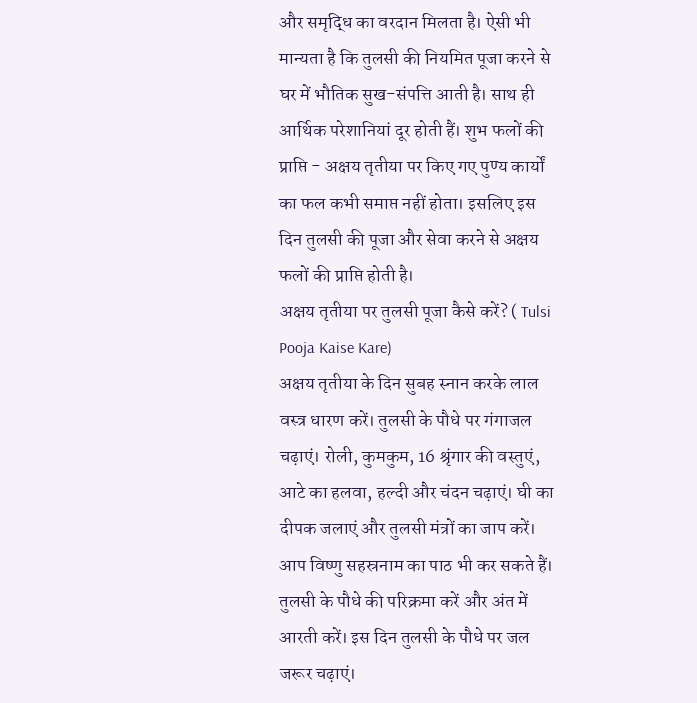और समृद्धि का वरदान मिलता है। ऐसी भी मान्यता है कि तुलसी की नियमित पूजा करने से घर में भौतिक सुख-संपत्ति आती है। साथ ही आर्थिक परेशानियां दूर होती हैं। शुभ फलों की प्राप्ति - अक्षय तृतीया पर किए गए पुण्य कार्यों का फल कभी समाप्त नहीं होता। इसलिए इस दिन तुलसी की पूजा और सेवा करने से अक्षय फलों की प्राप्ति होती है।
अक्षय तृतीया पर तुलसी पूजा कैसे करें? ( Tulsi Pooja Kaise Kare)
अक्षय तृतीया के दिन सुबह स्नान करके लाल वस्त्र धारण करें। तुलसी के पौधे पर गंगाजल चढ़ाएं। रोली, कुमकुम, 16 श्रृंगार की वस्तुएं, आटे का हलवा, हल्दी और चंदन चढ़ाएं। घी का दीपक जलाएं और तुलसी मंत्रों का जाप करें। आप विष्णु सहस्रनाम का पाठ भी कर सकते हैं। तुलसी के पौधे की परिक्रमा करें और अंत में आरती करें। इस दिन तुलसी के पौधे पर जल जरूर चढ़ाएं।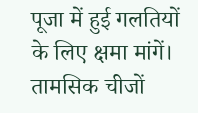पूजा में हुई गलतियों के लिए क्षमा मांगें। तामसिक चीजों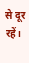से दूर रहें।